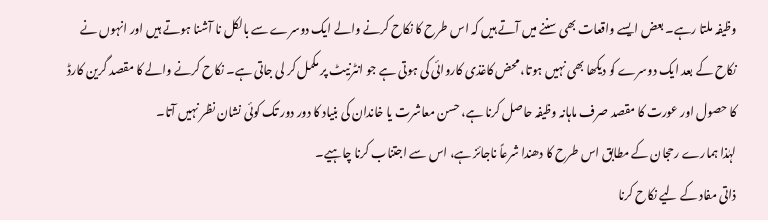وظیفہ ملتا رہے۔ بعض ایسے واقعات بھی سننے میں آتے ہیں کہ اس طرح کا نکاح کرنے والے ایک دوسرے سے بالکل نا آشنا ہوتے ہیں اور انہوں نے نکاح کے بعد ایک دوسرے کو دیکھا بھی نہیں ہوتا، محض کاغذی کاروائی کی ہوتی ہے جو انٹرنیٹ پر مکمل کر لی جاتی ہے۔ نکاح کرنے والے کا مقصد گرین کارڈ کا حصول اور عورت کا مقصد صرف ماہانہ وظیفہ حاصل کرنا ہے، حسن معاشرت یا خاندان کی بنیاد کا دور دور تک کوئی نشان نظر نہیں آتا۔
لہٰذا ہمارے رحجان کے مطابق اس طرح کا دھندا شرعاً ناجائز ہے، اس سے اجتناب کرنا چاہیے۔
ذاتی مفاد کے لیے نکاح کرنا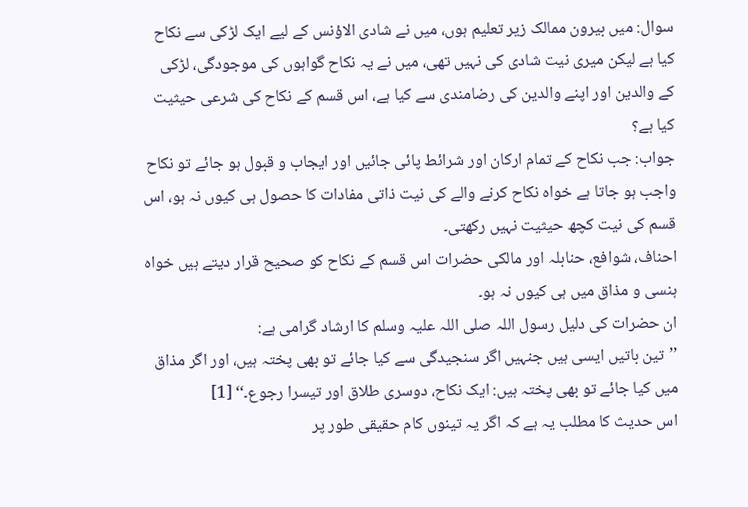سوال: میں بیرون ممالک زیر تعلیم ہوں، میں نے شادی الاؤنس کے لیے ایک لڑکی سے نکاح کیا ہے لیکن میری نیت شادی کی نہیں تھی، میں نے یہ نکاح گواہوں کی موجودگی، لڑکی کے والدین اور اپنے والدین کی رضامندی سے کیا ہے، اس قسم کے نکاح کی شرعی حیثیت کیا ہے؟
جواب: جب نکاح کے تمام ارکان اور شرائط پائی جائیں اور ایجاب و قبول ہو جائے تو نکاح واجب ہو جاتا ہے خواہ نکاح کرنے والے کی نیت ذاتی مفادات کا حصول ہی کیوں نہ ہو، اس قسم کی نیت کچھ حیثیت نہیں رکھتی۔
احناف، شوافع، حنابلہ اور مالکی حضرات اس قسم کے نکاح کو صحیح قرار دیتے ہیں خواہ ہنسی و مذاق میں ہی کیوں نہ ہو۔
ان حضرات کی دلیل رسول اللہ صلی اللہ علیہ وسلم کا ارشاد گرامی ہے:
’’تین باتیں ایسی ہیں جنہیں اگر سنجیدگی سے کیا جائے تو بھی پختہ ہیں، اور اگر مذاق میں کیا جائے تو بھی پختہ ہیں: ایک نکاح، دوسری طلاق اور تیسرا رجوع۔‘‘ [1]
اس حدیث کا مطلب یہ ہے کہ اگر یہ تینوں کام حقیقی طور پر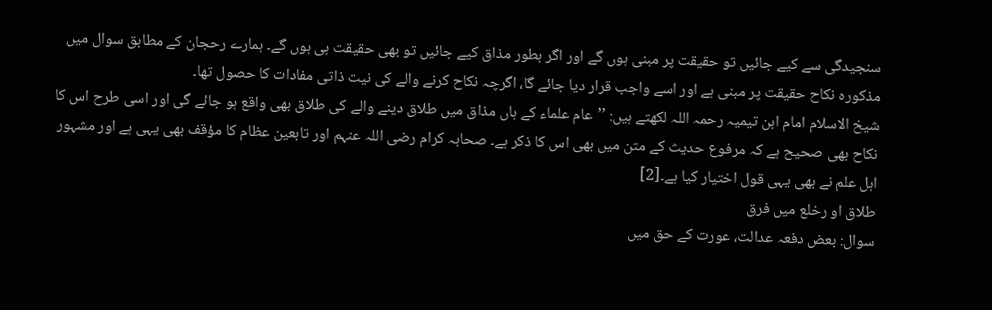سنجیدگی سے کیے جائیں تو حقیقت پر مبنی ہوں گے اور اگر بطور مذاق کیے جائیں تو بھی حقیقت ہی ہوں گے۔ ہمارے رحجان کے مطابق سوال میں مذکورہ نکاح حقیقت پر مبنی ہے اور اسے واجب قرار دیا جائے گا، اگرچہ نکاح کرنے والے کی نیت ذاتی مفادات کا حصول تھا۔
شیخ الاسلام امام ابن تیمیہ رحمہ اللہ لکھتے ہیں: ’’عام علماء کے ہاں مذاق میں طلاق دینے والے کی طلاق بھی واقع ہو جائے گی اور اسی طرح اس کا نکاح بھی صحیح ہے کہ مرفوع حدیث کے متن میں بھی اس کا ذکر ہے۔ صحابہ کرام رضی اللہ عنہم اور تابعین عظام کا مؤقف بھی یہی ہے اور مشہور اہل علم نے بھی یہی قول اختیار کیا ہے۔[2]
طلاق او رخلع میں فرق
سوال: بعض دفعہ عدالت، عورت کے حق میں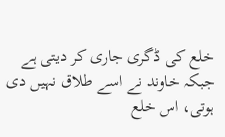خلع کی ڈگری جاری کر دیتی ہے جبکہ خاوند نے اسے طلاق نہیں دی ہوتی، اس خلع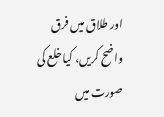اور طلاق میں فرق واضح کریں، کیا خلع کی صورت میں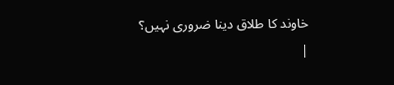خاوند کا طلاق دینا ضروری نہیں؟
|